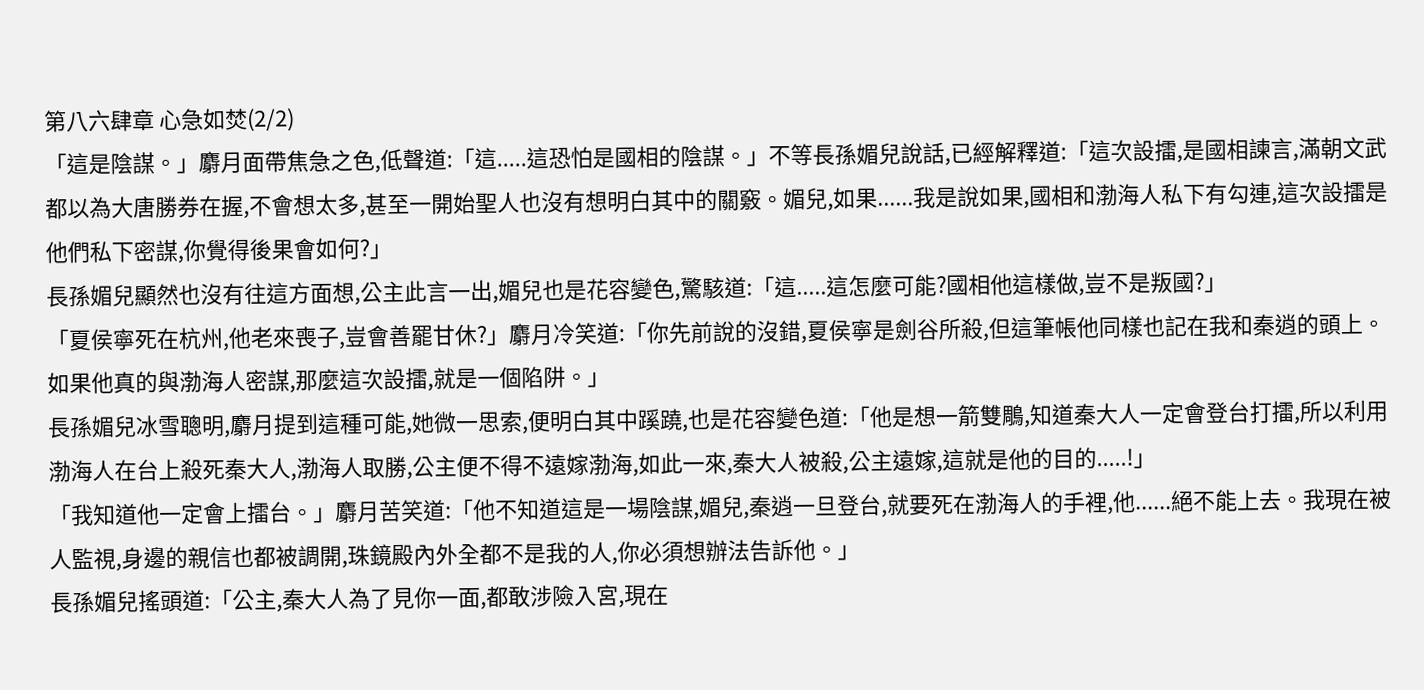第八六肆章 心急如焚(2/2)
「這是陰謀。」麝月面帶焦急之色,低聲道:「這.....這恐怕是國相的陰謀。」不等長孫媚兒說話,已經解釋道:「這次設擂,是國相諫言,滿朝文武都以為大唐勝券在握,不會想太多,甚至一開始聖人也沒有想明白其中的關竅。媚兒,如果......我是說如果,國相和渤海人私下有勾連,這次設擂是他們私下密謀,你覺得後果會如何?」
長孫媚兒顯然也沒有往這方面想,公主此言一出,媚兒也是花容變色,驚駭道:「這.....這怎麼可能?國相他這樣做,豈不是叛國?」
「夏侯寧死在杭州,他老來喪子,豈會善罷甘休?」麝月冷笑道:「你先前說的沒錯,夏侯寧是劍谷所殺,但這筆帳他同樣也記在我和秦逍的頭上。如果他真的與渤海人密謀,那麼這次設擂,就是一個陷阱。」
長孫媚兒冰雪聰明,麝月提到這種可能,她微一思索,便明白其中蹊蹺,也是花容變色道:「他是想一箭雙鵰,知道秦大人一定會登台打擂,所以利用渤海人在台上殺死秦大人,渤海人取勝,公主便不得不遠嫁渤海,如此一來,秦大人被殺,公主遠嫁,這就是他的目的.....!」
「我知道他一定會上擂台。」麝月苦笑道:「他不知道這是一場陰謀,媚兒,秦逍一旦登台,就要死在渤海人的手裡,他......絕不能上去。我現在被人監視,身邊的親信也都被調開,珠鏡殿內外全都不是我的人,你必須想辦法告訴他。」
長孫媚兒搖頭道:「公主,秦大人為了見你一面,都敢涉險入宮,現在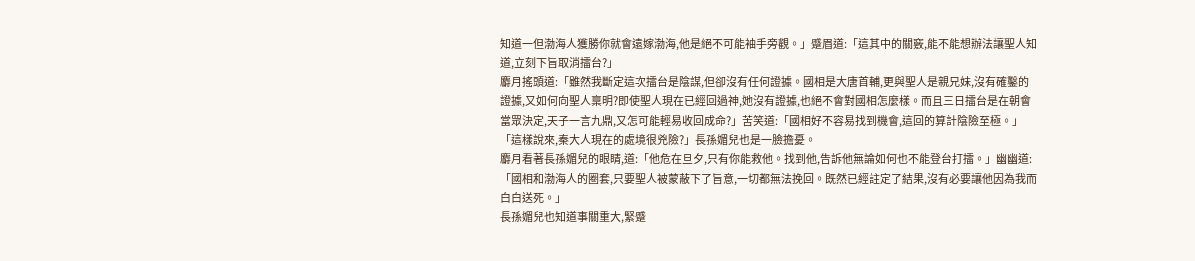知道一但渤海人獲勝你就會遠嫁渤海,他是絕不可能袖手旁觀。」蹙眉道:「這其中的關竅,能不能想辦法讓聖人知道,立刻下旨取消擂台?」
麝月搖頭道:「雖然我斷定這次擂台是陰謀,但卻沒有任何證據。國相是大唐首輔,更與聖人是親兄妹,沒有確鑿的證據,又如何向聖人稟明?即使聖人現在已經回過神,她沒有證據,也絕不會對國相怎麼樣。而且三日擂台是在朝會當眾決定,天子一言九鼎,又怎可能輕易收回成命?」苦笑道:「國相好不容易找到機會,這回的算計陰險至極。」
「這樣說來,秦大人現在的處境很兇險?」長孫媚兒也是一臉擔憂。
麝月看著長孫媚兒的眼睛,道:「他危在旦夕,只有你能救他。找到他,告訴他無論如何也不能登台打擂。」幽幽道:「國相和渤海人的圈套,只要聖人被蒙蔽下了旨意,一切都無法挽回。既然已經註定了結果,沒有必要讓他因為我而白白送死。」
長孫媚兒也知道事關重大,緊蹙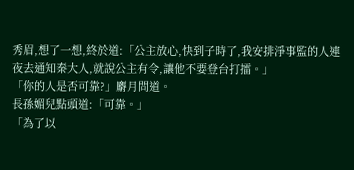秀眉,想了一想,終於道:「公主放心,快到子時了,我安排淨事監的人連夜去通知秦大人,就說公主有令,讓他不要登台打擂。」
「你的人是否可靠?」麝月問道。
長孫媚兒點頭道:「可靠。」
「為了以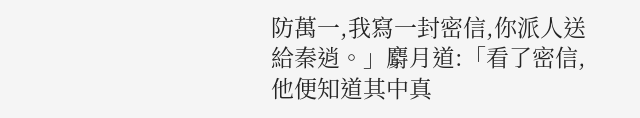防萬一,我寫一封密信,你派人送給秦逍。」麝月道:「看了密信,他便知道其中真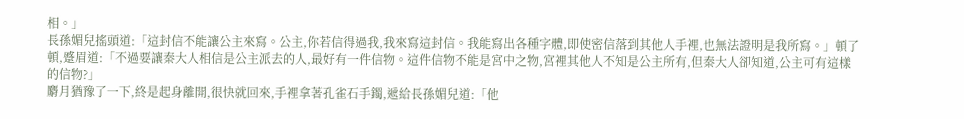相。」
長孫媚兒搖頭道:「這封信不能讓公主來寫。公主,你若信得過我,我來寫這封信。我能寫出各種字體,即使密信落到其他人手裡,也無法證明是我所寫。」頓了頓,蹙眉道:「不過要讓秦大人相信是公主派去的人,最好有一件信物。這件信物不能是宮中之物,宮裡其他人不知是公主所有,但秦大人卻知道,公主可有這樣的信物?」
麝月猶豫了一下,終是起身離開,很快就回來,手裡拿著孔雀石手鐲,遞給長孫媚兒道:「他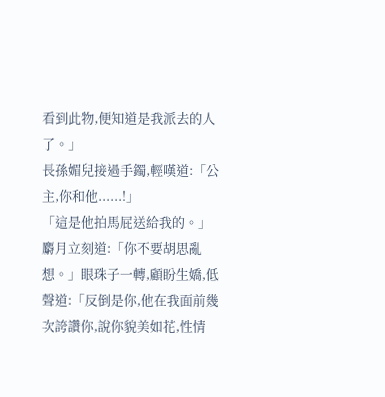看到此物,便知道是我派去的人了。」
長孫媚兒接過手鐲,輕嘆道:「公主,你和他......!」
「這是他拍馬屁送給我的。」麝月立刻道:「你不要胡思亂想。」眼珠子一轉,顧盼生嬌,低聲道:「反倒是你,他在我面前幾次誇讚你,說你貌美如花,性情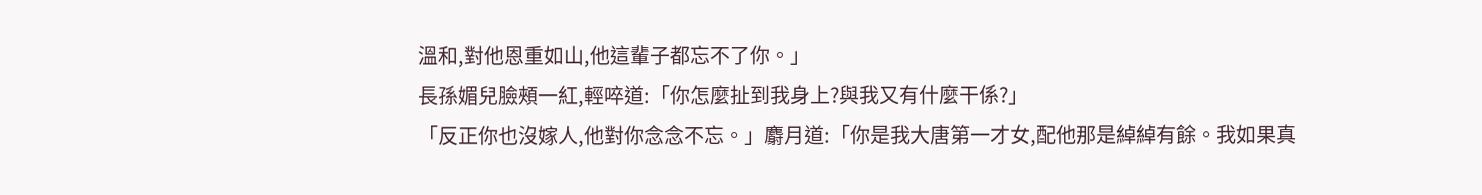溫和,對他恩重如山,他這輩子都忘不了你。」
長孫媚兒臉頰一紅,輕啐道:「你怎麼扯到我身上?與我又有什麼干係?」
「反正你也沒嫁人,他對你念念不忘。」麝月道:「你是我大唐第一才女,配他那是綽綽有餘。我如果真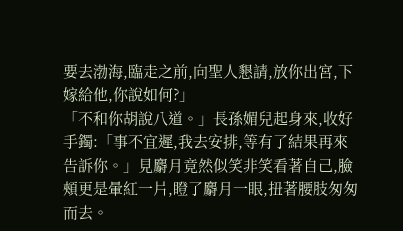要去渤海,臨走之前,向聖人懇請,放你出宮,下嫁給他,你說如何?」
「不和你胡說八道。」長孫媚兒起身來,收好手鐲:「事不宜遲,我去安排,等有了結果再來告訴你。」見麝月竟然似笑非笑看著自己,臉頰更是暈紅一片,瞪了麝月一眼,扭著腰肢匆匆而去。